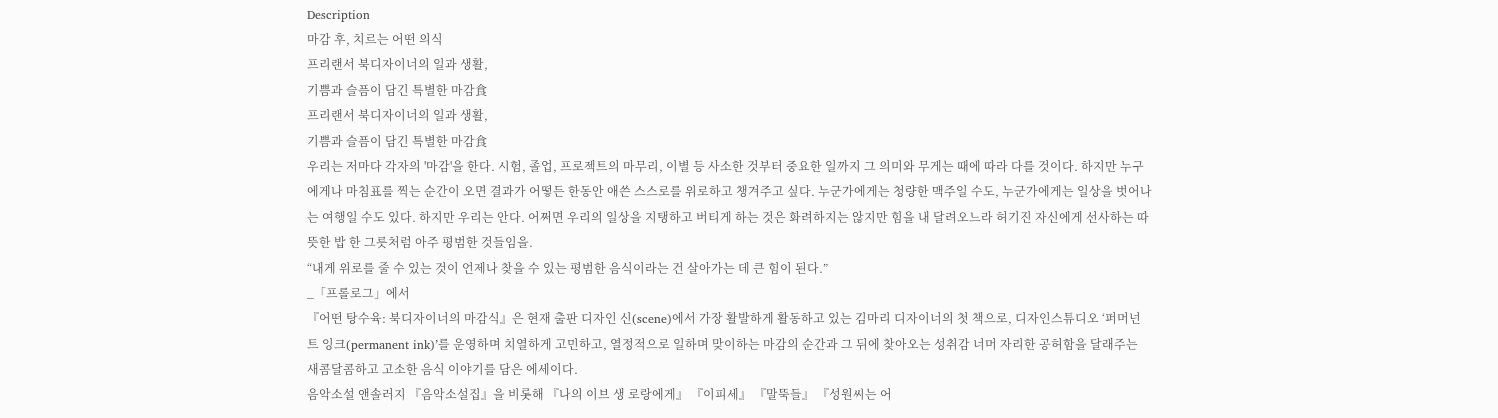Description
마감 후, 치르는 어떤 의식
프리랜서 북디자이너의 일과 생활,
기쁨과 슬픔이 담긴 특별한 마감食
프리랜서 북디자이너의 일과 생활,
기쁨과 슬픔이 담긴 특별한 마감食
우리는 저마다 각자의 '마감'을 한다. 시험, 졸업, 프로젝트의 마무리, 이별 등 사소한 것부터 중요한 일까지 그 의미와 무게는 때에 따라 다를 것이다. 하지만 누구에게나 마침표를 찍는 순간이 오면 결과가 어떻든 한동안 애쓴 스스로를 위로하고 챙겨주고 싶다. 누군가에게는 청량한 맥주일 수도, 누군가에게는 일상을 벗어나는 여행일 수도 있다. 하지만 우리는 안다. 어쩌면 우리의 일상을 지탱하고 버티게 하는 것은 화려하지는 않지만 힘을 내 달려오느라 허기진 자신에게 선사하는 따뜻한 밥 한 그릇처럼 아주 평범한 것들임을.
“내게 위로를 줄 수 있는 것이 언제나 찾을 수 있는 평범한 음식이라는 건 살아가는 데 큰 힘이 된다.”
_「프롤로그」에서
『어떤 탕수육: 북디자이너의 마감식』은 현재 출판 디자인 신(scene)에서 가장 활발하게 활동하고 있는 김마리 디자이너의 첫 책으로, 디자인스튜디오 ‘퍼머넌트 잉크(permanent ink)’를 운영하며 치열하게 고민하고, 열정적으로 일하며 맞이하는 마감의 순간과 그 뒤에 찾아오는 성취감 너머 자리한 공허함을 달래주는 새콤달콤하고 고소한 음식 이야기를 담은 에세이다.
음악소설 앤솔러지 『음악소설집』을 비롯해 『나의 이브 생 로랑에게』 『이피세』 『말뚝들』 『성원씨는 어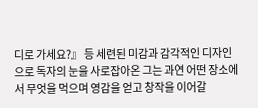디로 가세요?』 등 세련된 미감과 감각적인 디자인으로 독자의 눈을 사로잡아온 그는 과연 어떤 장소에서 무엇을 먹으며 영감을 얻고 창작을 이어갈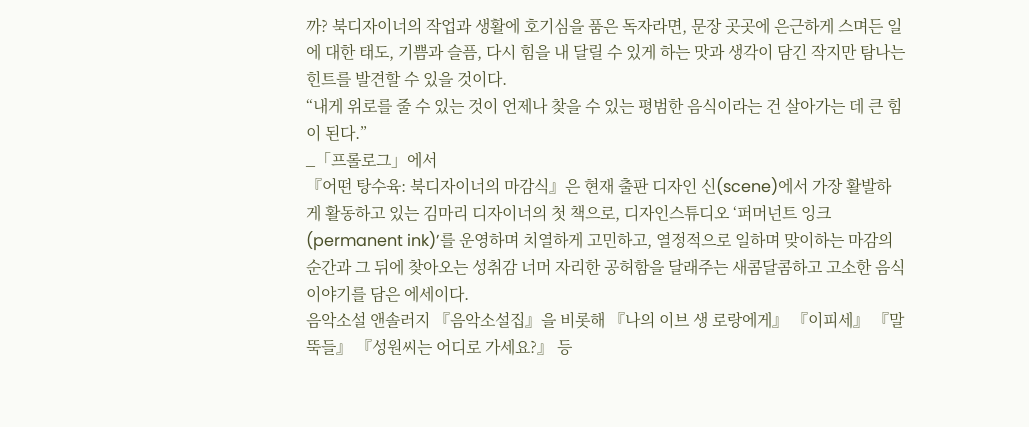까? 북디자이너의 작업과 생활에 호기심을 품은 독자라면, 문장 곳곳에 은근하게 스며든 일에 대한 태도, 기쁨과 슬픔, 다시 힘을 내 달릴 수 있게 하는 맛과 생각이 담긴 작지만 탐나는 힌트를 발견할 수 있을 것이다.
“내게 위로를 줄 수 있는 것이 언제나 찾을 수 있는 평범한 음식이라는 건 살아가는 데 큰 힘이 된다.”
_「프롤로그」에서
『어떤 탕수육: 북디자이너의 마감식』은 현재 출판 디자인 신(scene)에서 가장 활발하게 활동하고 있는 김마리 디자이너의 첫 책으로, 디자인스튜디오 ‘퍼머넌트 잉크(permanent ink)’를 운영하며 치열하게 고민하고, 열정적으로 일하며 맞이하는 마감의 순간과 그 뒤에 찾아오는 성취감 너머 자리한 공허함을 달래주는 새콤달콤하고 고소한 음식 이야기를 담은 에세이다.
음악소설 앤솔러지 『음악소설집』을 비롯해 『나의 이브 생 로랑에게』 『이피세』 『말뚝들』 『성원씨는 어디로 가세요?』 등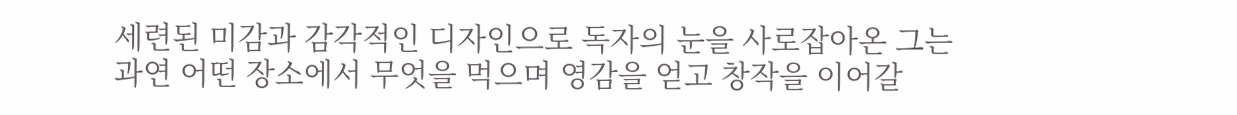세련된 미감과 감각적인 디자인으로 독자의 눈을 사로잡아온 그는 과연 어떤 장소에서 무엇을 먹으며 영감을 얻고 창작을 이어갈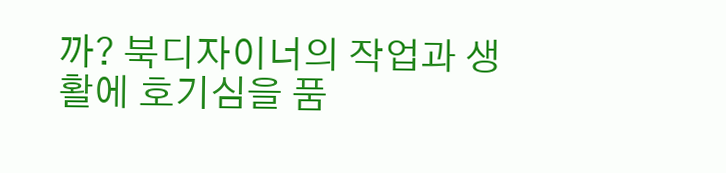까? 북디자이너의 작업과 생활에 호기심을 품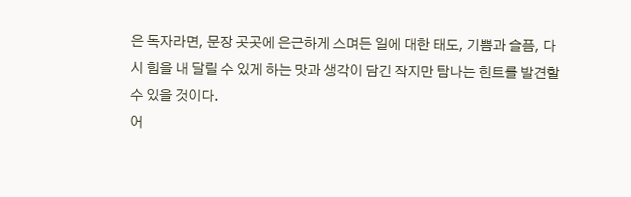은 독자라면, 문장 곳곳에 은근하게 스며든 일에 대한 태도, 기쁨과 슬픔, 다시 힘을 내 달릴 수 있게 하는 맛과 생각이 담긴 작지만 탐나는 힌트를 발견할 수 있을 것이다.
어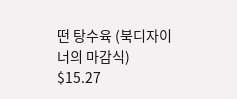떤 탕수육 (북디자이너의 마감식)
$15.27